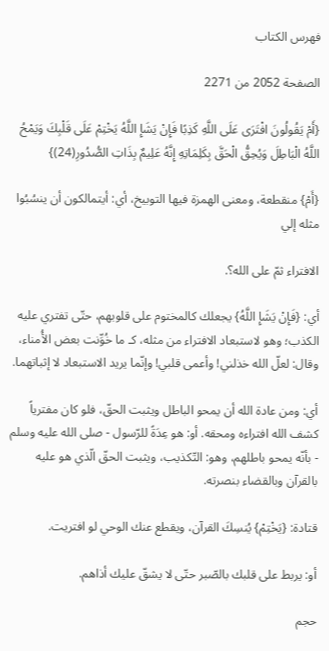فهرس الكتاب

الصفحة 2052 من 2271

{أَمْ يَقُولُونَ افْتَرَى عَلَى اللَّهِ كَذِبًا فَإِنْ يَشَإِ اللَّهُ يَخْتِمْ عَلَى قَلْبِكَ وَيَمْحُ اللَّهُ الْبَاطِلَ وَيُحِقُّ الْحَقَّ بِكَلِمَاتِهِ إِنَّهُ عَلِيمٌ بِذَاتِ الصُّدُورِ(24)}

{أَمْ} منقطعة، ومعنى الهمزة فيها التوبيخ، أي: أيتمالكون أن ينسُبُوا مثله إلي

الافتراء ثمّ على الله؟.

أي: {فَإِنْ يَشَإِ اللَّهُ} يجعلك كالمختوم على قلوبهم، حتّى تفتري عليه الكذب؛ وهو لاستبعاد الافتراء من مثله، كـ ما خُوِّنت بعض الأُمناء، وقال: لعلّ الله خذلني! وأعمى قلبي! وإنّما يريد الاستبعاد لا إثباتهما.

أي: ومن عادة الله أن يمحو الباطل ويثبت الحقّ، فلو كان مفترياً كشف الله افتراءه ومحقه. أو: هو عِدَةً للرّسول - صلى الله عليه وسلم - بأنّه يمحو باطلهم، وهو: التّكذيب، ويثبت الحقّ الّذي هو عليه بالقرآن وبالقضاء بنصرته.

قتادة: {يَخْتِمْ} يُنسِكَ القرآن، ويقطع عنك الوحي لو افتريت.

أو: يربط على قلبك بالصّبر حتّى لا يشقّ عليك أذاهم.

حجم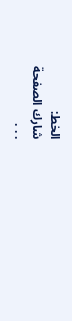الخط:
شارك الصفحة
. . .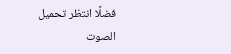فضلًا انتظر تحميل الصوت